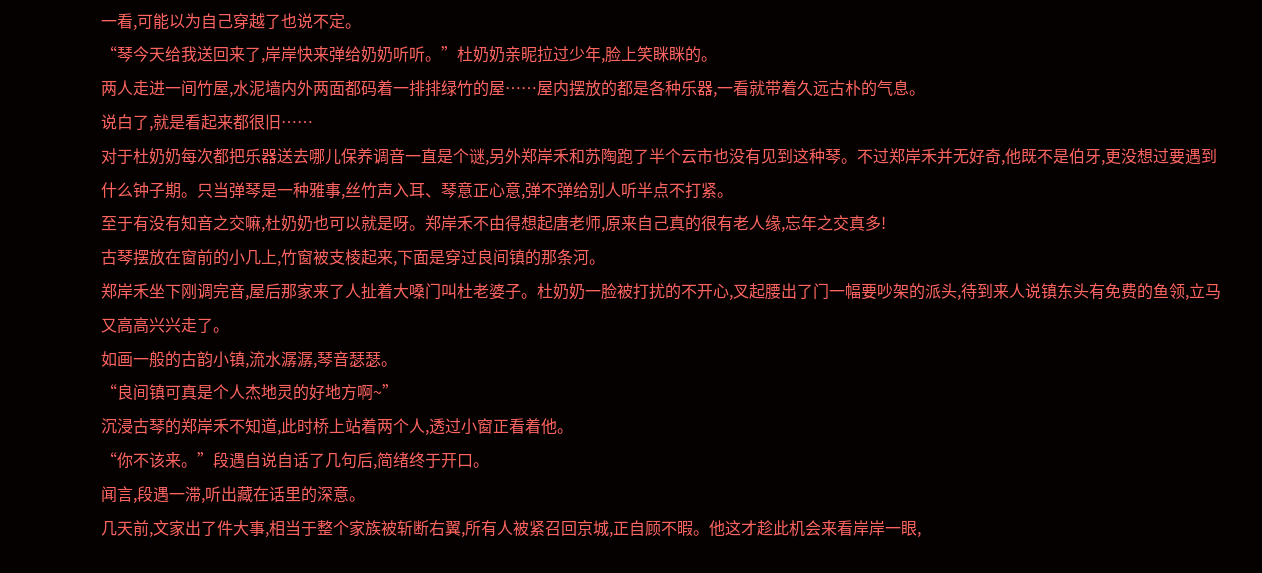一看,可能以为自己穿越了也说不定。
“琴今天给我送回来了,岸岸快来弹给奶奶听听。”杜奶奶亲昵拉过少年,脸上笑眯眯的。
两人走进一间竹屋,水泥墙内外两面都码着一排排绿竹的屋……屋内摆放的都是各种乐器,一看就带着久远古朴的气息。
说白了,就是看起来都很旧……
对于杜奶奶每次都把乐器送去哪儿保养调音一直是个谜,另外郑岸禾和苏陶跑了半个云市也没有见到这种琴。不过郑岸禾并无好奇,他既不是伯牙,更没想过要遇到什么钟子期。只当弹琴是一种雅事,丝竹声入耳、琴意正心意,弹不弹给别人听半点不打紧。
至于有没有知音之交嘛,杜奶奶也可以就是呀。郑岸禾不由得想起唐老师,原来自己真的很有老人缘,忘年之交真多!
古琴摆放在窗前的小几上,竹窗被支棱起来,下面是穿过良间镇的那条河。
郑岸禾坐下刚调完音,屋后那家来了人扯着大嗓门叫杜老婆子。杜奶奶一脸被打扰的不开心,叉起腰出了门一幅要吵架的派头,待到来人说镇东头有免费的鱼领,立马又高高兴兴走了。
如画一般的古韵小镇,流水潺潺,琴音瑟瑟。
“良间镇可真是个人杰地灵的好地方啊~”
沉浸古琴的郑岸禾不知道,此时桥上站着两个人,透过小窗正看着他。
“你不该来。”段遇自说自话了几句后,简绪终于开口。
闻言,段遇一滞,听出藏在话里的深意。
几天前,文家出了件大事,相当于整个家族被斩断右翼,所有人被紧召回京城,正自顾不暇。他这才趁此机会来看岸岸一眼,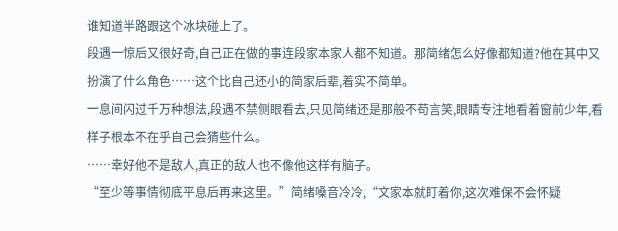谁知道半路跟这个冰块碰上了。
段遇一惊后又很好奇,自己正在做的事连段家本家人都不知道。那简绪怎么好像都知道?他在其中又扮演了什么角色……这个比自己还小的简家后辈,着实不简单。
一息间闪过千万种想法,段遇不禁侧眼看去,只见简绪还是那般不苟言笑,眼睛专注地看着窗前少年,看样子根本不在乎自己会猜些什么。
……幸好他不是敌人,真正的敌人也不像他这样有脑子。
“至少等事情彻底平息后再来这里。”简绪嗓音冷冷,“文家本就盯着你,这次难保不会怀疑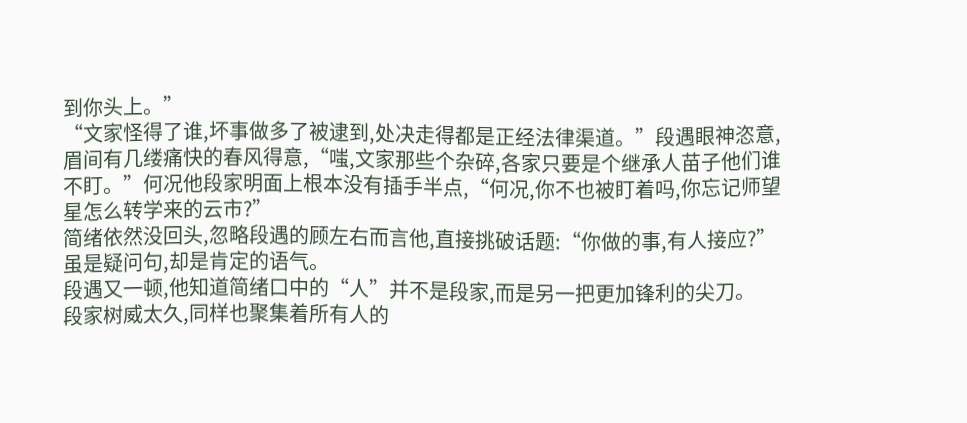到你头上。”
“文家怪得了谁,坏事做多了被逮到,处决走得都是正经法律渠道。”段遇眼神恣意,眉间有几缕痛快的春风得意,“嗤,文家那些个杂碎,各家只要是个继承人苗子他们谁不盯。”何况他段家明面上根本没有插手半点,“何况,你不也被盯着吗,你忘记师望星怎么转学来的云市?”
简绪依然没回头,忽略段遇的顾左右而言他,直接挑破话题:“你做的事,有人接应?”虽是疑问句,却是肯定的语气。
段遇又一顿,他知道简绪口中的“人”并不是段家,而是另一把更加锋利的尖刀。
段家树威太久,同样也聚集着所有人的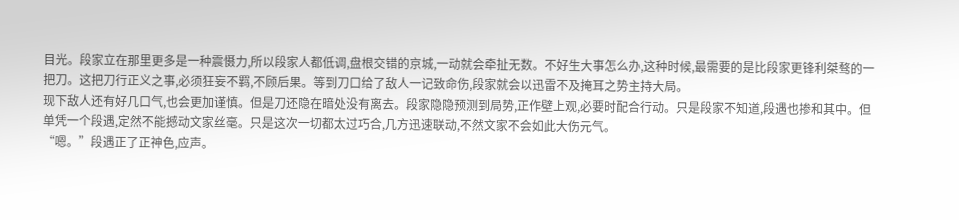目光。段家立在那里更多是一种震慑力,所以段家人都低调,盘根交错的京城,一动就会牵扯无数。不好生大事怎么办,这种时候,最需要的是比段家更锋利桀骜的一把刀。这把刀行正义之事,必须狂妄不羁,不顾后果。等到刀口给了敌人一记致命伤,段家就会以迅雷不及掩耳之势主持大局。
现下敌人还有好几口气,也会更加谨慎。但是刀还隐在暗处没有离去。段家隐隐预测到局势,正作壁上观,必要时配合行动。只是段家不知道,段遇也掺和其中。但单凭一个段遇,定然不能撼动文家丝毫。只是这次一切都太过巧合,几方迅速联动,不然文家不会如此大伤元气。
“嗯。”段遇正了正神色,应声。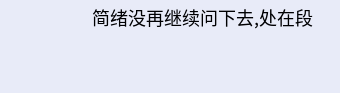简绪没再继续问下去,处在段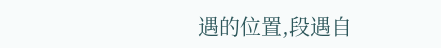遇的位置,段遇自